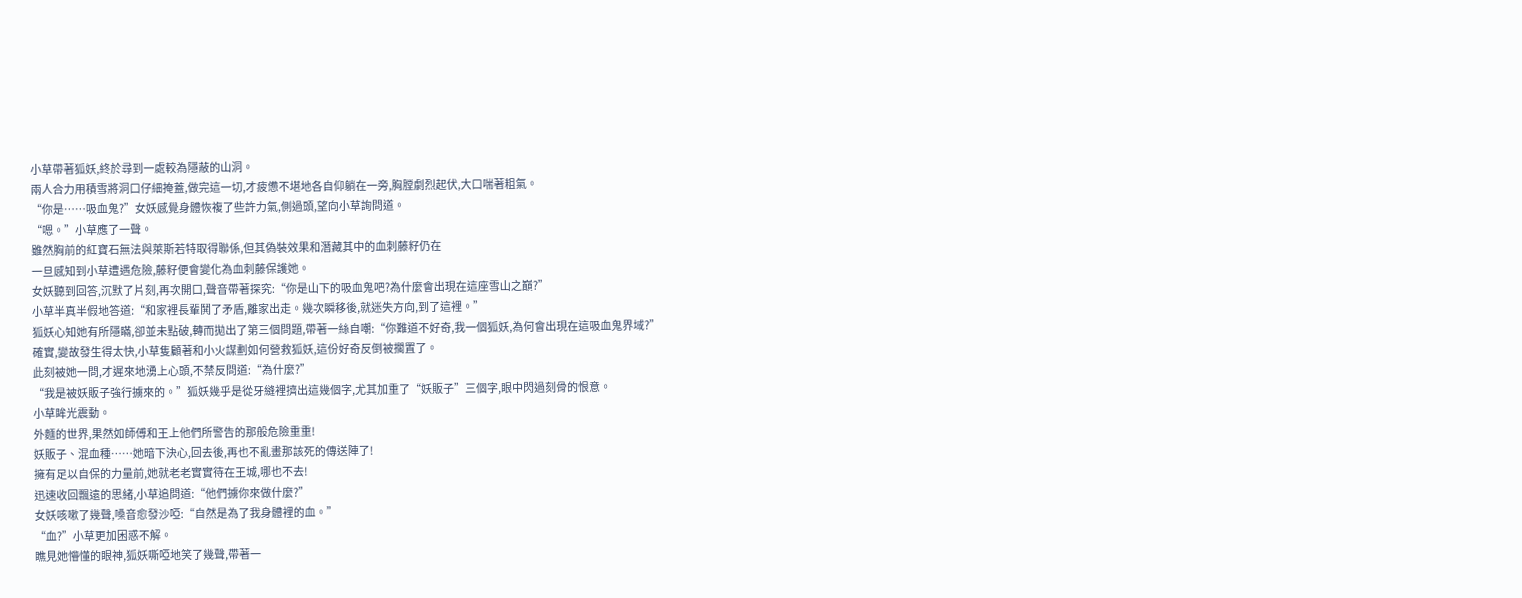小草帶著狐妖,終於尋到一處較為隱蔽的山洞。
兩人合力用積雪將洞口仔細掩蓋,做完這一切,才疲憊不堪地各自仰躺在一旁,胸膛劇烈起伏,大口喘著粗氣。
“你是……吸血鬼?”女妖感覺身體恢複了些許力氣,側過頭,望向小草詢問道。
“嗯。”小草應了一聲。
雖然胸前的紅寶石無法與萊斯若特取得聯係,但其偽裝效果和潛藏其中的血刺藤籽仍在
一旦感知到小草遭遇危險,藤籽便會變化為血刺藤保護她。
女妖聽到回答,沉默了片刻,再次開口,聲音帶著探究:“你是山下的吸血鬼吧?為什麼會出現在這座雪山之巔?”
小草半真半假地答道:“和家裡長輩鬨了矛盾,離家出走。幾次瞬移後,就迷失方向,到了這裡。”
狐妖心知她有所隱瞞,卻並未點破,轉而拋出了第三個問題,帶著一絲自嘲:“你難道不好奇,我一個狐妖,為何會出現在這吸血鬼界域?”
確實,變故發生得太快,小草隻顧著和小火謀劃如何營救狐妖,這份好奇反倒被擱置了。
此刻被她一問,才遲來地湧上心頭,不禁反問道:“為什麼?”
“我是被妖販子強行擄來的。”狐妖幾乎是從牙縫裡擠出這幾個字,尤其加重了“妖販子”三個字,眼中閃過刻骨的恨意。
小草眸光震動。
外麵的世界,果然如師傅和王上他們所警告的那般危險重重!
妖販子、混血種……她暗下決心,回去後,再也不亂畫那該死的傳送陣了!
擁有足以自保的力量前,她就老老實實待在王城,哪也不去!
迅速收回飄遠的思緒,小草追問道:“他們擄你來做什麼?”
女妖咳嗽了幾聲,嗓音愈發沙啞:“自然是為了我身體裡的血。”
“血?”小草更加困惑不解。
瞧見她懵懂的眼神,狐妖嘶啞地笑了幾聲,帶著一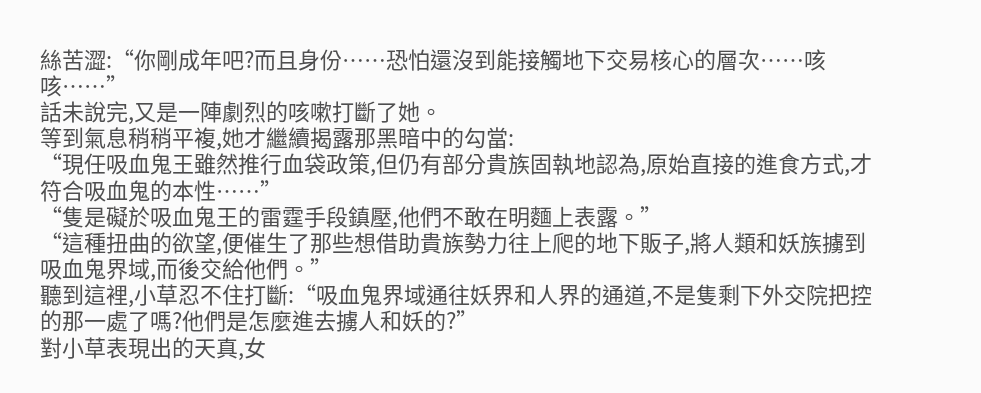絲苦澀:“你剛成年吧?而且身份……恐怕還沒到能接觸地下交易核心的層次……咳咳……”
話未說完,又是一陣劇烈的咳嗽打斷了她。
等到氣息稍稍平複,她才繼續揭露那黑暗中的勾當:
“現任吸血鬼王雖然推行血袋政策,但仍有部分貴族固執地認為,原始直接的進食方式,才符合吸血鬼的本性……”
“隻是礙於吸血鬼王的雷霆手段鎮壓,他們不敢在明麵上表露。”
“這種扭曲的欲望,便催生了那些想借助貴族勢力往上爬的地下販子,將人類和妖族擄到吸血鬼界域,而後交給他們。”
聽到這裡,小草忍不住打斷:“吸血鬼界域通往妖界和人界的通道,不是隻剩下外交院把控的那一處了嗎?他們是怎麼進去擄人和妖的?”
對小草表現出的天真,女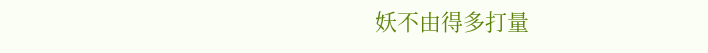妖不由得多打量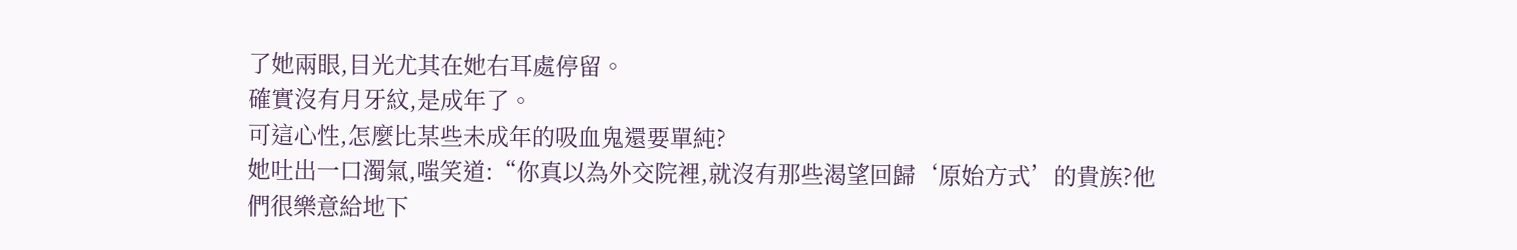了她兩眼,目光尤其在她右耳處停留。
確實沒有月牙紋,是成年了。
可這心性,怎麼比某些未成年的吸血鬼還要單純?
她吐出一口濁氣,嗤笑道:“你真以為外交院裡,就沒有那些渴望回歸‘原始方式’的貴族?他們很樂意給地下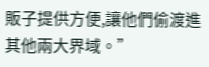販子提供方便,讓他們偷渡進其他兩大界域。”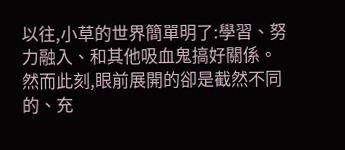以往,小草的世界簡單明了:學習、努力融入、和其他吸血鬼搞好關係。
然而此刻,眼前展開的卻是截然不同的、充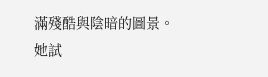滿殘酷與陰暗的圖景。
她試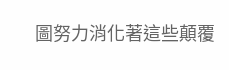圖努力消化著這些顛覆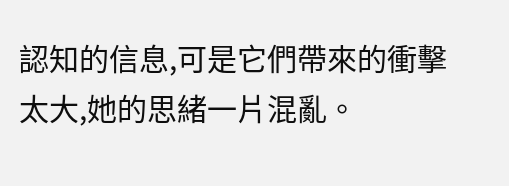認知的信息,可是它們帶來的衝擊太大,她的思緒一片混亂。